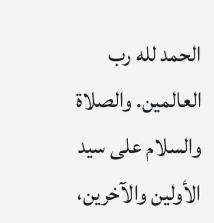الحمد لله رب العالمين. والصلاة والسلام على سيد الأولين والآخرين،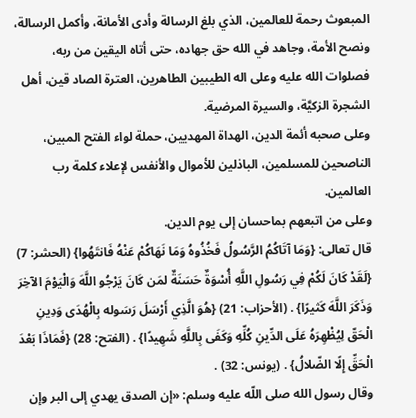المبعوث رحمة للعالمين، الذي بلغ الرسالة وأدى الأمانة، وأكمل الرسالة، ونصح الأمة، وجاهد في الله حق جهاده، حتى أتاه اليقين من ربه، فصلوات الله عليه وعلى اله الطيبين الطاهرين، العترة الصاد قين، أهل الشجرة الزكيَّة، والسيرة المرضية.
وعلى صحبه أئمة الدين، الهداة المهديين، حملة لواء الفتح المبين، الناصحين للمسلمين، الباذلين للأموال والأنفس لإعلاء كلمة رب العالمين.
وعلى من اتبعهم بماحسان إلى يوم الدين.
قال تعالى: {وَمَا آتَاكُمُ الرَّسُولُ فَخُذُوهُ وَمَا نَهَاكُمْ عَنْهُ فَانتَهُوا} (الحشر: 7) {لَقَدْ كَانَ لَكُمْ فِي رَسُولِ اللَّهِ أُسْوَةٌ حَسَنَةٌ لمَن كَانَ يَرْجُو اللَّهَ وَالْيَوْمَ الآخِرَ وَذَكَرَ اللَّهَ كَثيرًا} . (الأحزاب: 21) {هُوَ الَّذِي أَرْسَلَ رَسَوله بِالْهُدَى وَدِينِ الْحَقّ لِيُظْهِرَهُ عَلَى الدِّينِ كُلِّهِ وَكَفَى بِاللَّهِ شَهِيدًا} . (الفتح: 28) {فَمَاذَا بَعْدَ الْحَقِّ إِلًا الضّلالُ} . (يونس: 32) .
وقال رسول الله صلى اللّه عليه وسلم: «إن الصدق يهدي إلى البر وإن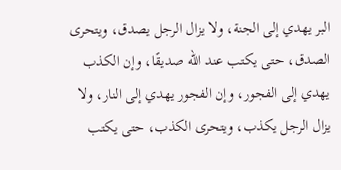البر يهدي إلى الجنة، ولا يزال الرجل يصدق، ويتحرى الصدق، حتى يكتب عند الله صديقًا، وإن الكذب يهدي إلى الفجور، وإن الفجور يهدي إلى النار، ولا يزال الرجل يكذب، ويتحرى الكذب، حتى يكتب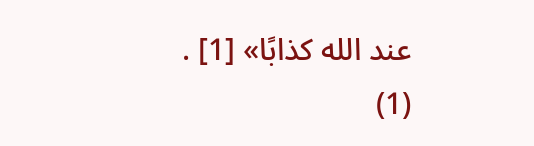عند الله كذابًا» [1] .
(1)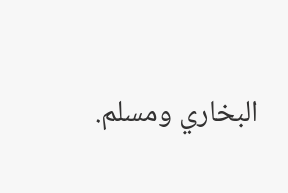البخاري ومسلم.